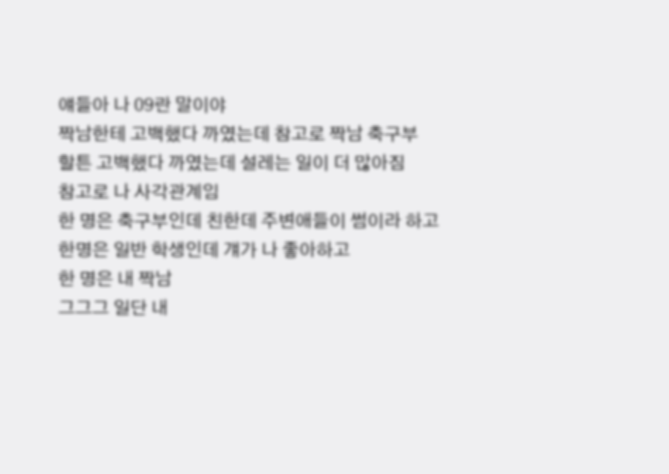얘들아 나 09란 말이야
짝남한테 고백했다 까였는데 참고로 짝남 축구부
할튼 고백했다 까였는데 설레는 일이 더 많아짐
참고로 나 사각관계임
한 명은 축구부인데 친한데 주변애들이 썸이라 하고
한명은 일반 학생인데 걔가 나 좋아하고
한 명은 내 짝남
그그그 일단 내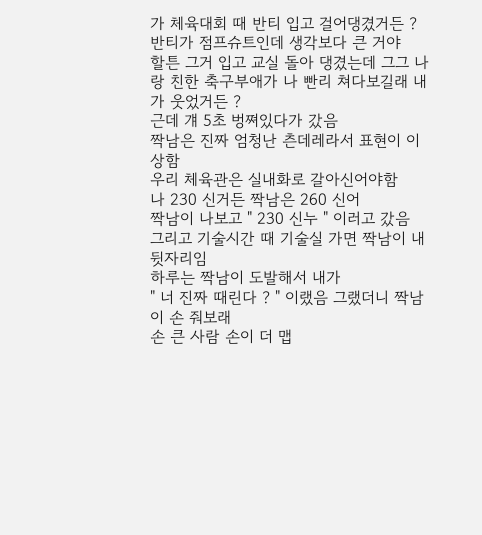가 체육대회 때 반티 입고 걸어댕겼거든 ?
반티가 점프슈트인데 생각보다 큰 거야
할튼 그거 입고 교실 돌아 댕겼는데 그그 나랑 친한 축구부애가 나 빤리 쳐다보길래 내가 웃었거든 ?
근데 걔 5초 벙쪄있다가 갔음
짝남은 진짜 엄청난 츤데레라서 표현이 이상함
우리 체육관은 실내화로 갈아신어야함
나 230 신거든 짝남은 260 신어
짝남이 나보고 " 230 신누 " 이러고 갔음
그리고 기술시간 때 기술실 가면 짝남이 내 뒷자리임
하루는 짝남이 도발해서 내가
" 너 진짜 때린다 ? " 이랬음 그랬더니 짝남이 손 줘보래
손 큰 사람 손이 더 맵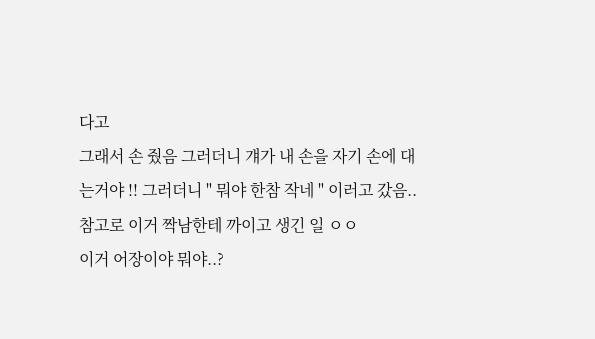다고
그래서 손 줬음 그러더니 걔가 내 손을 자기 손에 대는거야 !! 그러더니 " 뭐야 한참 작네 " 이러고 갔음..
참고로 이거 짝남한테 까이고 생긴 일 ㅇㅇ
이거 어장이야 뭐야..?